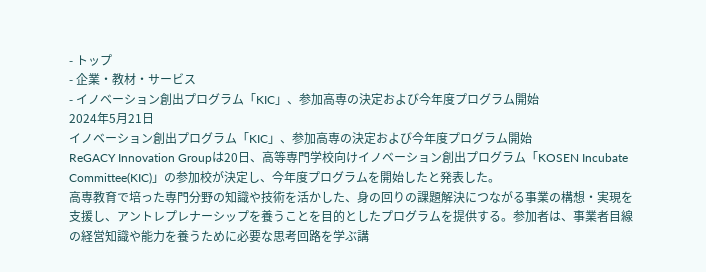- トップ
- 企業・教材・サービス
- イノベーション創出プログラム「KIC」、参加高専の決定および今年度プログラム開始
2024年5月21日
イノベーション創出プログラム「KIC」、参加高専の決定および今年度プログラム開始
ReGACY Innovation Groupは20日、高等専門学校向けイノベーション創出プログラム「KOSEN Incubate Committee(KIC)」の参加校が決定し、今年度プログラムを開始したと発表した。
高専教育で培った専門分野の知識や技術を活かした、身の回りの課題解決につながる事業の構想・実現を支援し、アントレプレナーシップを養うことを目的としたプログラムを提供する。参加者は、事業者目線の経営知識や能力を養うために必要な思考回路を学ぶ講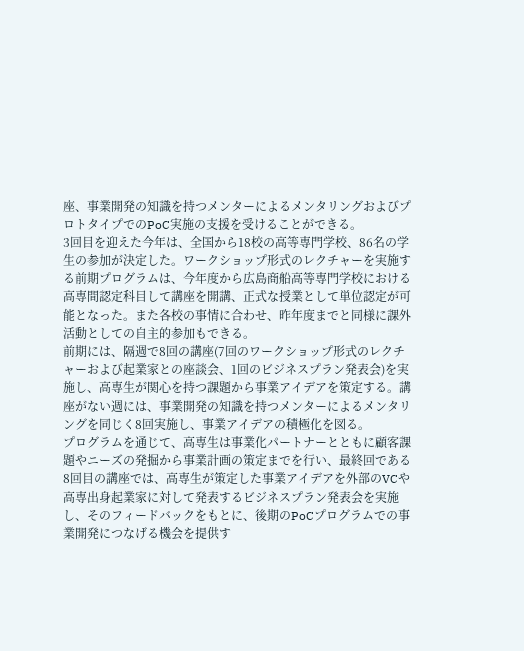座、事業開発の知識を持つメンターによるメンタリングおよびプロトタイプでのPoC実施の支援を受けることができる。
3回目を迎えた今年は、全国から18校の高等専門学校、86名の学生の参加が決定した。ワークショップ形式のレクチャーを実施する前期プログラムは、今年度から広島商船高等専門学校における高専間認定科目して講座を開講、正式な授業として単位認定が可能となった。また各校の事情に合わせ、昨年度までと同様に課外活動としての自主的参加もできる。
前期には、隔週で8回の講座(7回のワークショップ形式のレクチャーおよび起業家との座談会、1回のビジネスプラン発表会)を実施し、高専生が関心を持つ課題から事業アイデアを策定する。講座がない週には、事業開発の知識を持つメンターによるメンタリングを同じく8回実施し、事業アイデアの積極化を図る。
プログラムを通じて、高専生は事業化パートナーとともに顧客課題やニーズの発掘から事業計画の策定までを行い、最終回である8回目の講座では、高専生が策定した事業アイデアを外部のVCや高専出身起業家に対して発表するビジネスプラン発表会を実施し、そのフィードバックをもとに、後期のPoCプログラムでの事業開発につなげる機会を提供す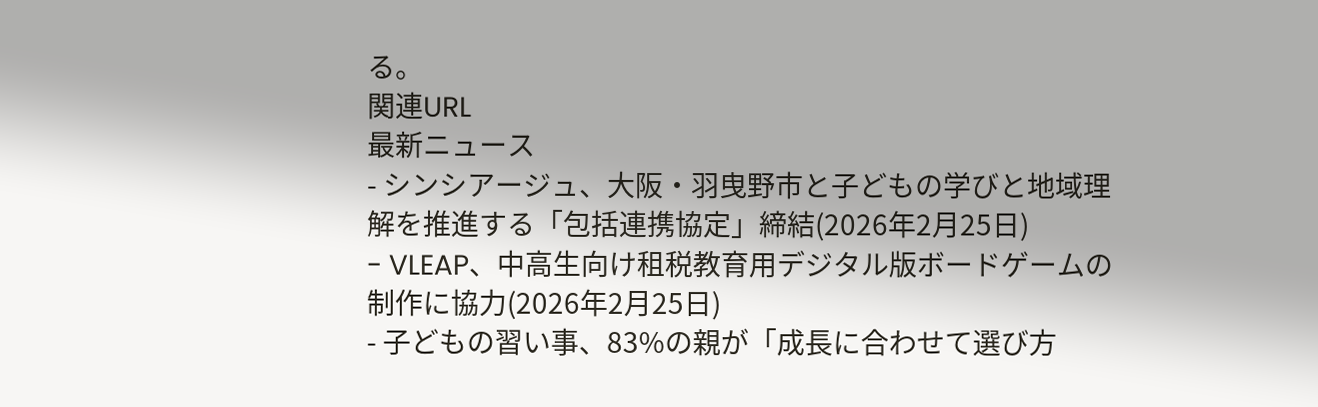る。
関連URL
最新ニュース
- シンシアージュ、大阪・羽曳野市と子どもの学びと地域理解を推進する「包括連携協定」締結(2026年2月25日)
- VLEAP、中高生向け租税教育用デジタル版ボードゲームの制作に協力(2026年2月25日)
- 子どもの習い事、83%の親が「成長に合わせて選び方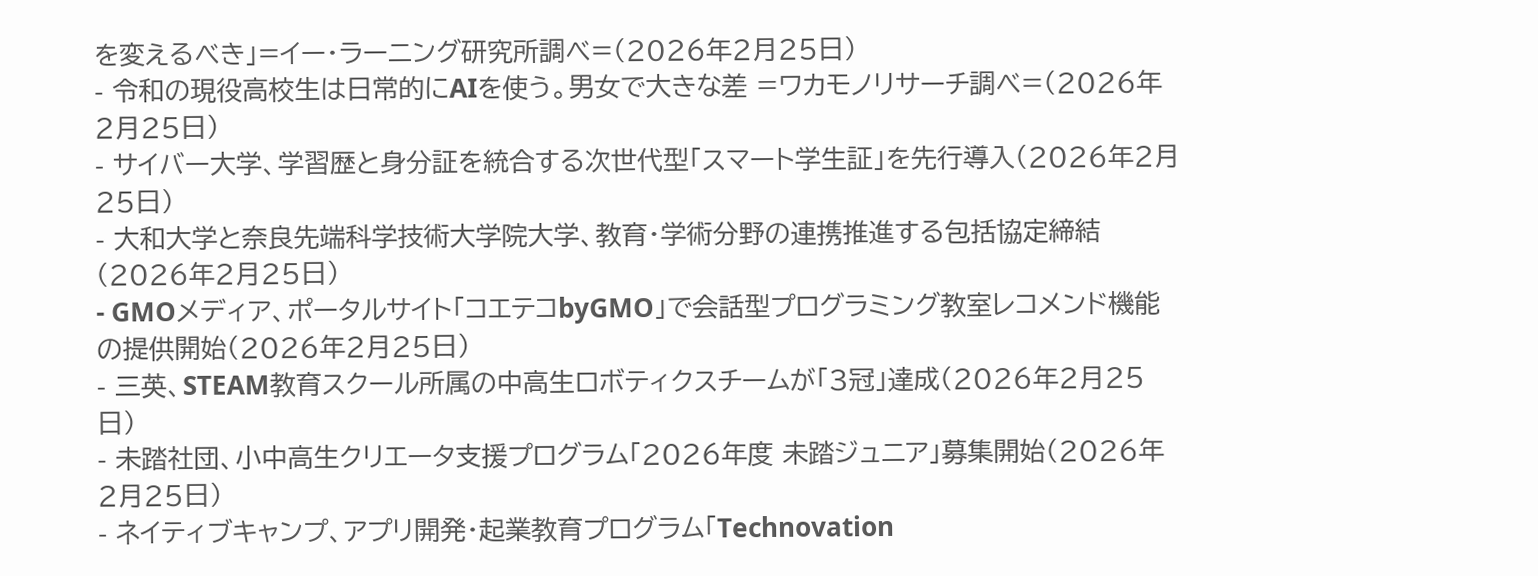を変えるべき」=イー・ラーニング研究所調べ=(2026年2月25日)
- 令和の現役高校生は日常的にAIを使う。男女で大きな差 =ワカモノリサーチ調べ=(2026年2月25日)
- サイバー大学、学習歴と身分証を統合する次世代型「スマート学生証」を先行導入(2026年2月25日)
- 大和大学と奈良先端科学技術大学院大学、教育・学術分野の連携推進する包括協定締結(2026年2月25日)
- GMOメディア、ポータルサイト「コエテコbyGMO」で会話型プログラミング教室レコメンド機能の提供開始(2026年2月25日)
- 三英、STEAM教育スクール所属の中高生ロボティクスチームが「3冠」達成(2026年2月25日)
- 未踏社団、小中高生クリエータ支援プログラム「2026年度 未踏ジュニア」募集開始(2026年2月25日)
- ネイティブキャンプ、アプリ開発・起業教育プログラム「Technovation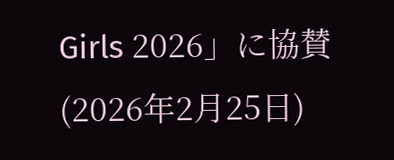Girls 2026」に協賛(2026年2月25日)